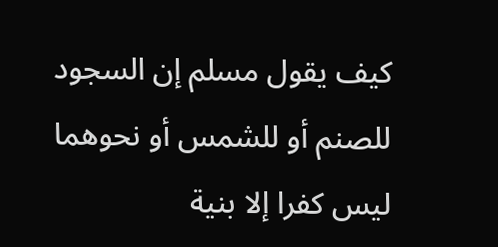كيف يقول مسلم إن السجود للصنم أو للشمس أو نحوهما ليس كفرا إلا بنية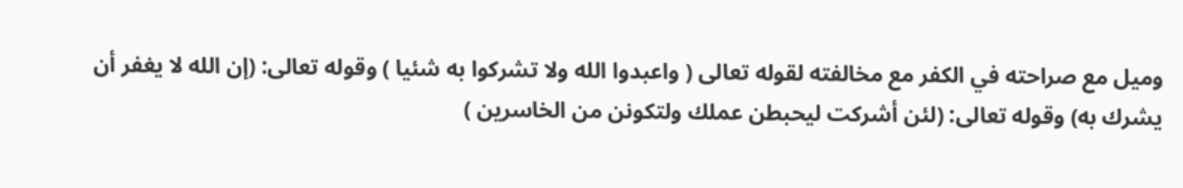وميل مع صراحته في الكفر مع مخالفته لقوله تعالى ( واعبدوا الله ولا تشركوا به شئيا ) وقوله تعالى: (إن الله لا يغفر أن يشرك به) وقوله تعالى: (لئن أشركت ليحبطن عملك ولتكونن من الخاسرين )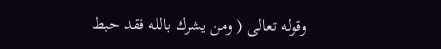وقوله تعالى ( ومن يشرك بالله فقد حبط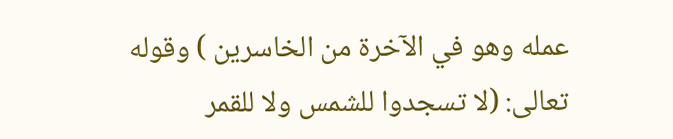عمله وهو في الآخرة من الخاسرين ) وقوله تعالى: (لا تسجدوا للشمس ولا للقمر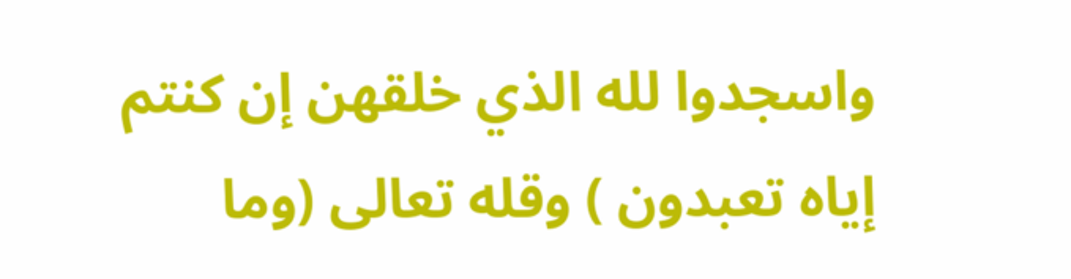واسجدوا لله الذي خلقهن إن كنتم إياه تعبدون ) وقله تعالى (وما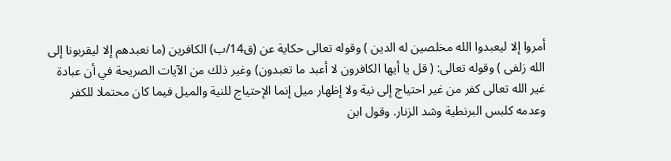أمروا إلا ليعبدوا الله مخلصين له الدين ) وقوله تعالى حكاية عن (ق14/ب) الكافرين (ما نعبدهم إلا ليقربونا إلى الله زلفى ) وقوله تعالى: ( قل يا أيها الكافرون لا أعبد ما تعبدون) وغير ذلك من الآيات الصريحة في أن عبادة غير الله تعالى كفر من غير احتياج إلى نية ولا إظهار ميل إنما الإحتياج للنية والميل فيما كان محتملا للكفر وعدمه كلبس البرنطية وشد الزنار. وقول ابن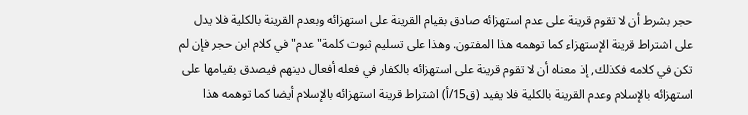حجر بشرط أن لا تقوم قرينة على عدم استهزائه صادق بقيام القرينة على استهزائه وبعدم القرينة بالكلية فلا يدل على اشتراط قرينة الإستهزاء كما توهمه هذا المفتون. وهذا على تسليم ثبوت كلمة"عدم"في كلام ابن حجر فإن لم تكن في كلامه فكذلك, إذ معناه أن لا تقوم قرينة على استهزائه بالكفار في فعله أفعال دينهم فيصدق بقيامها على استهزائه بالإسلام وعدم القرينة بالكلية فلا يفيد (ق15/أ) اشتراط قرينة استهزائه بالإسلام أيضا كما توهمه هذا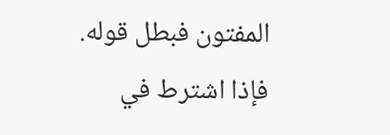المفتون فبطل قوله. فإذا اشترط في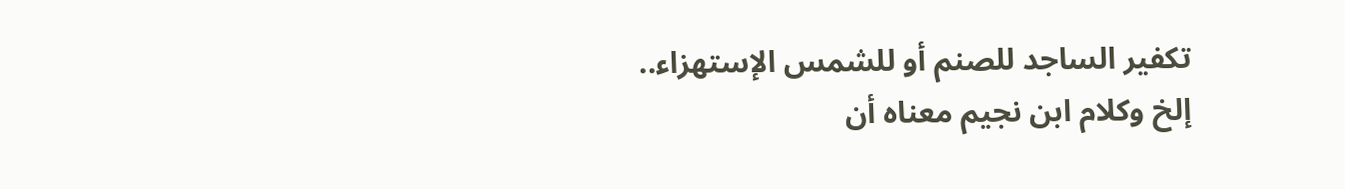تكفير الساجد للصنم أو للشمس الإستهزاء.. إلخ وكلام ابن نجيم معناه أن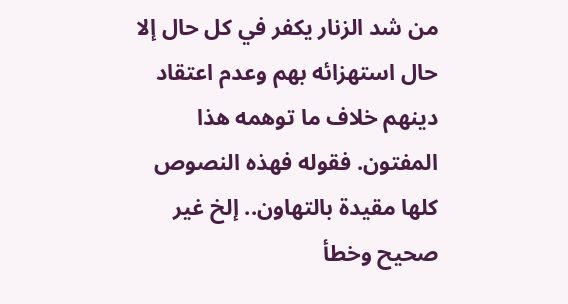من شد الزنار يكفر في كل حال إلا حال استهزائه بهم وعدم اعتقاد دينهم خلاف ما توهمه هذا المفتون. فقوله فهذه النصوص كلها مقيدة بالتهاون.. إلخ غير صحيح وخطأ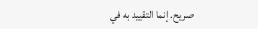صريح. إنما التقييد به في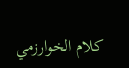كلام الخوارزمي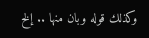وكذلك قوله وبان منها .. إلخ